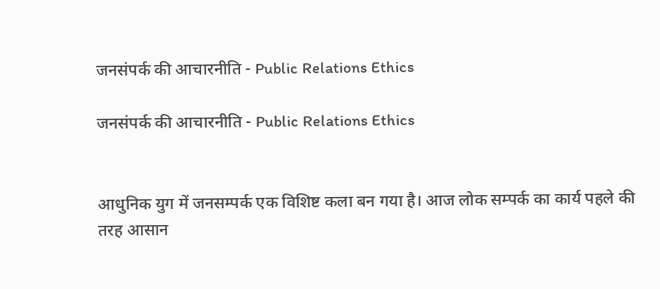जनसंपर्क की आचारनीति - Public Relations Ethics

जनसंपर्क की आचारनीति - Public Relations Ethics


आधुनिक युग में जनसम्पर्क एक विशिष्ट कला बन गया है। आज लोक सम्पर्क का कार्य पहले की तरह आसान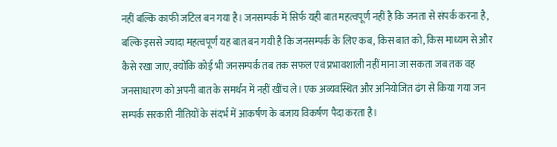नहीं बल्कि काफी जटिल बन गया है। जनसम्पर्क में सिर्फ यही बात महत्वपूर्ण नहीं है कि जनता से संपर्क करना है, बल्कि इससे ज्यादा महत्वपूर्ण यह बात बन गयी है कि जनसम्पर्क के लिए कब, किस बात को, किस माध्यम से और कैसे रखा जाए, क्योंकि कोई भी जनसम्पर्क तब तक सफल एवं प्रभावशाली नहीं माना जा सकता जब तक वह जनसाधारण को अपनी बात के समर्थन में नहीं खींच ले। एक अव्यवस्थित और अनियोजित ढंग से किया गया जन सम्पर्क सरकारी नीतियों के संदर्भ में आकर्षण के बजाय विकर्षण पैदा करता है।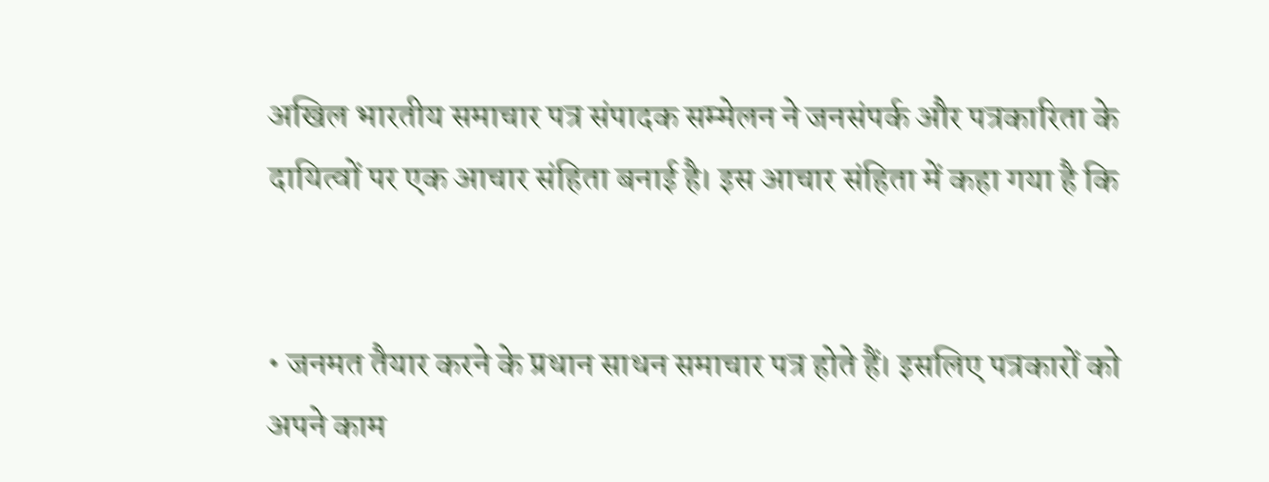अखिल भारतीय समाचार पत्र संपादक सम्मेलन ने जनसंपर्क और पत्रकारिता के दायित्वों पर एक आचार संहिता बनाई है। इस आचार संहिता में कहा गया है कि


• जनमत तैयार करने के प्रधान साधन समाचार पत्र होते हैं। इसलिए पत्रकारों को अपने काम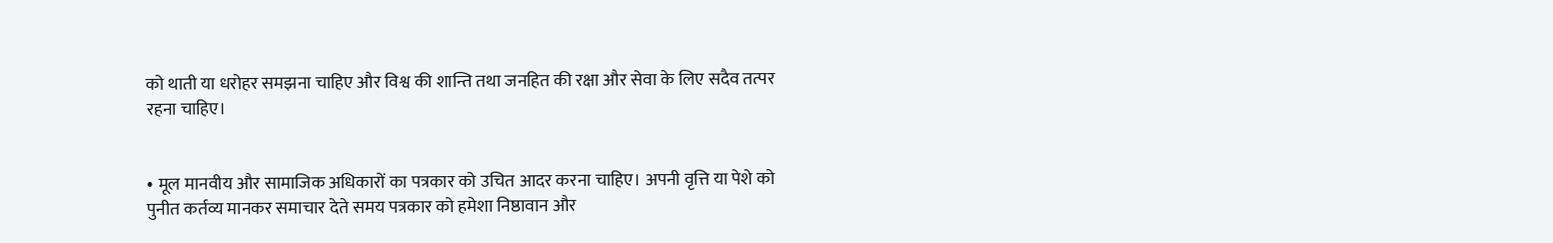को थाती या धरोहर समझना चाहिए और विश्व की शान्ति तथा जनहित की रक्षा और सेवा के लिए सदैव तत्पर रहना चाहिए।


• मूल मानवीय और सामाजिक अधिकारों का पत्रकार को उचित आदर करना चाहिए। अपनी वृत्ति या पेशे को पुनीत कर्तव्य मानकर समाचार देते समय पत्रकार को हमेशा निष्ठावान और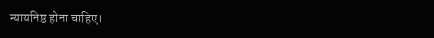न्यायनिष्ठ होना चाहिए।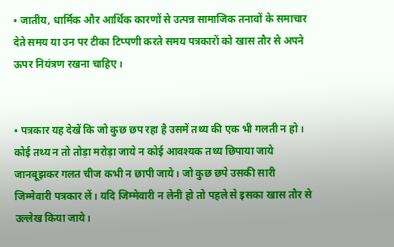• जातीय, धार्मिक और आर्थिक कारणों से उत्पन्न सामाजिक तनावों के समाचार देते समय या उन पर टीका टिप्पणी करते समय पत्रकारों को खास तौर से अपने ऊपर नियंत्रण रखना चाहिए।


• पत्रकार यह देखें कि जो कुछ छप रहा है उसमें तथ्य की एक भी गलती न हो। कोई तथ्य न तो तोड़ा मरोड़ा जाये न कोई आवश्यक तथ्य छिपाया जाये जानबूझकर गलत चीज कभी न छापी जाये। जो कुछ छपे उसकी सारी जिम्मेवारी पत्रकार लें। यदि जिम्मेवारी न लेनी हो तो पहले से इसका खास तौर से उल्लेख किया जाये।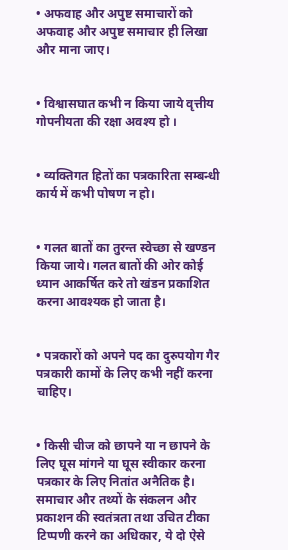• अफवाह और अपुष्ट समाचारों को अफवाह और अपुष्ट समाचार ही लिखा और माना जाए।


• विश्वासघात कभी न किया जाये वृत्तीय गोपनीयता की रक्षा अवश्य हो ।


• व्यक्तिगत हितों का पत्रकारिता सम्बन्धी कार्य में कभी पोषण न हो।


• गलत बातों का तुरन्त स्वेच्छा से खण्डन किया जाये। गलत बातों की ओर कोई ध्यान आकर्षित करे तो खंडन प्रकाशित करना आवश्यक हो जाता है।


• पत्रकारों को अपने पद का दुरुपयोग गैर पत्रकारी कामों के लिए कभी नहीं करना चाहिए।


• किसी चीज को छापने या न छापने के लिए घूस मांगने या घूस स्वीकार करना पत्रकार के लिए नितांत अनैतिक है। समाचार और तथ्यों के संकलन और प्रकाशन की स्वतंत्रता तथा उचित टीका टिप्पणी करने का अधिकार, ये दो ऐसे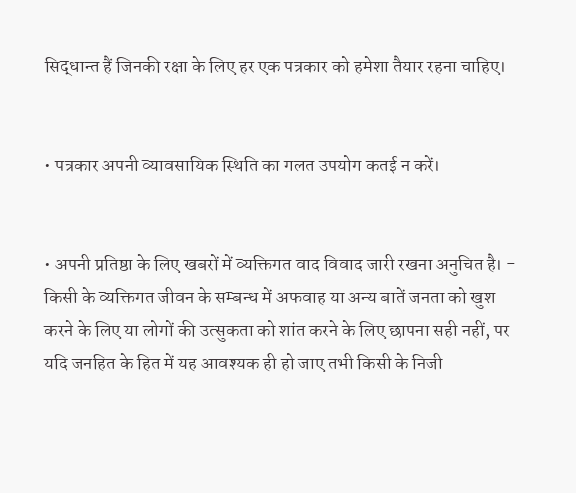सिद्धान्त हैं जिनकी रक्षा के लिए हर एक पत्रकार को हमेशा तैयार रहना चाहिए।


• पत्रकार अपनी व्यावसायिक स्थिति का गलत उपयोग कतई न करें।


• अपनी प्रतिष्ठा के लिए खबरों में व्यक्तिगत वाद विवाद जारी रखना अनुचित है। - किसी के व्यक्तिगत जीवन के सम्बन्ध में अफवाह या अन्य बातें जनता को खुश करने के लिए या लोगों की उत्सुकता को शांत करने के लिए छापना सही नहीं, पर यदि जनहित के हित में यह आवश्यक ही हो जाए तभी किसी के निजी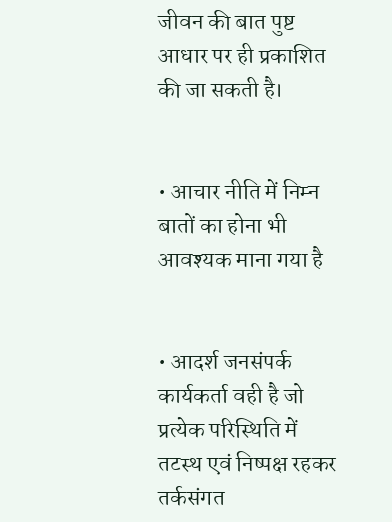जीवन की बात पुष्ट आधार पर ही प्रकाशित की जा सकती है।


• आचार नीति में निम्न बातों का होना भी आवश्यक माना गया है


• आदर्श जनसंपर्क कार्यकर्ता वही है जो प्रत्येक परिस्थिति में तटस्थ एवं निष्पक्ष रहकर तर्कसंगत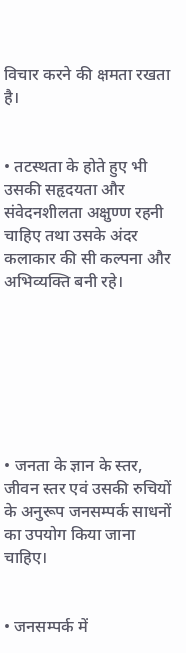विचार करने की क्षमता रखता है।


• तटस्थता के होते हुए भी उसकी सहृदयता और संवेदनशीलता अक्षुण्ण रहनी चाहिए तथा उसके अंदर कलाकार की सी कल्पना और अभिव्यक्ति बनी रहे।







• जनता के ज्ञान के स्तर, जीवन स्तर एवं उसकी रुचियों के अनुरूप जनसम्पर्क साधनों का उपयोग किया जाना चाहिए।


• जनसम्पर्क में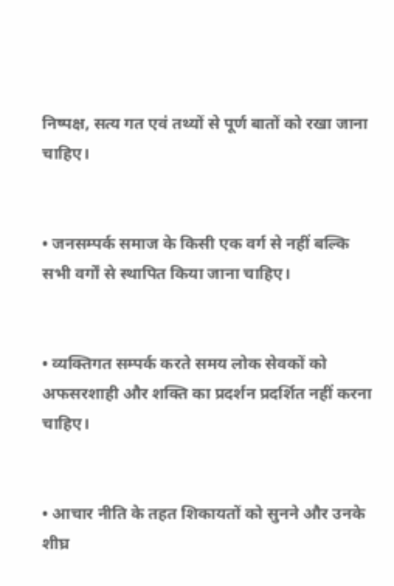निष्पक्ष, सत्य गत एवं तथ्यों से पूर्ण बातों को रखा जाना चाहिए।


• जनसम्पर्क समाज के किसी एक वर्ग से नहीं बल्कि सभी वर्गों से स्थापित किया जाना चाहिए।


• व्यक्तिगत सम्पर्क करते समय लोक सेवकों को अफसरशाही और शक्ति का प्रदर्शन प्रदर्शित नहीं करना चाहिए।


• आचार नीति के तहत शिकायतों को सुनने और उनके शीघ्र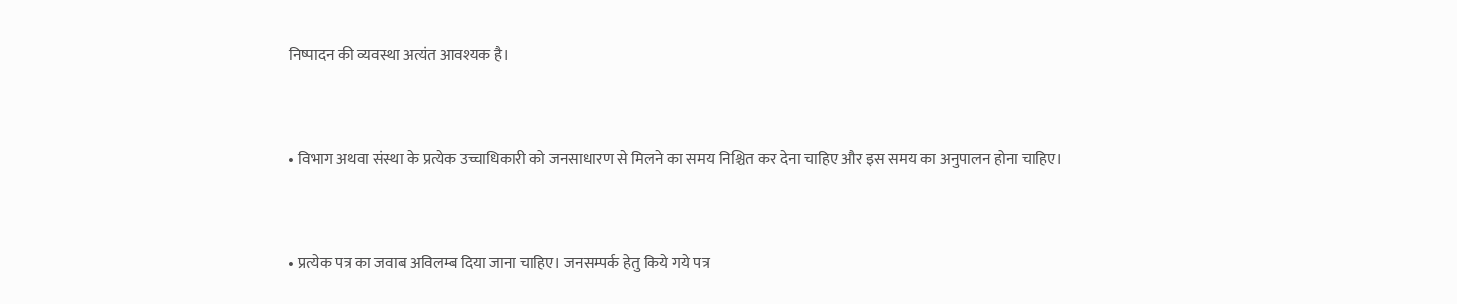निष्पादन की व्यवस्था अत्यंत आवश्यक है।


• विभाग अथवा संस्था के प्रत्येक उच्चाधिकारी को जनसाधारण से मिलने का समय निश्चित कर देना चाहिए और इस समय का अनुपालन होना चाहिए।


• प्रत्येक पत्र का जवाब अविलम्ब दिया जाना चाहिए। जनसम्पर्क हेतु किये गये पत्र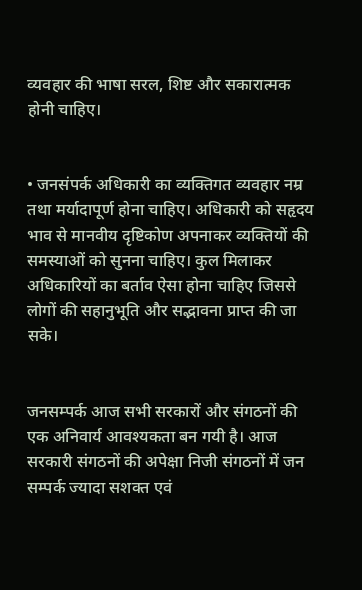व्यवहार की भाषा सरल, शिष्ट और सकारात्मक होनी चाहिए।


• जनसंपर्क अधिकारी का व्यक्तिगत व्यवहार नम्र तथा मर्यादापूर्ण होना चाहिए। अधिकारी को सहृदय भाव से मानवीय दृष्टिकोण अपनाकर व्यक्तियों की समस्याओं को सुनना चाहिए। कुल मिलाकर अधिकारियों का बर्ताव ऐसा होना चाहिए जिससे लोगों की सहानुभूति और सद्भावना प्राप्त की जा सके।


जनसम्पर्क आज सभी सरकारों और संगठनों की एक अनिवार्य आवश्यकता बन गयी है। आज सरकारी संगठनों की अपेक्षा निजी संगठनों में जन सम्पर्क ज्यादा सशक्त एवं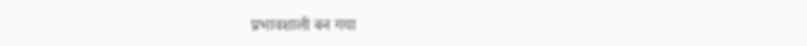प्रभावशाली बन गया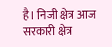है। निजी क्षेत्र आज सरकारी क्षेत्र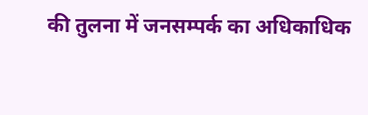की तुलना में जनसम्पर्क का अधिकाधिक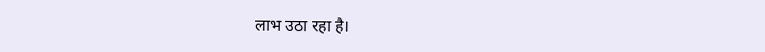लाभ उठा रहा है।